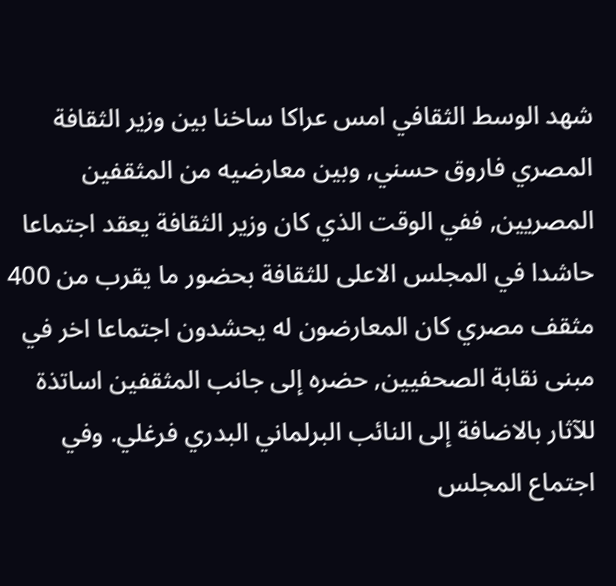شهد الوسط الثقافي امس عراكا ساخنا بين وزير الثقافة المصري فاروق حسني, وبين معارضيه من المثقفين المصريين, ففي الوقت الذي كان وزير الثقافة يعقد اجتماعا حاشدا في المجلس الاعلى للثقافة بحضور ما يقرب من 400 مثقف مصري كان المعارضون له يحشدون اجتماعا اخر في مبنى نقابة الصحفيين, حضره إلى جانب المثقفين اساتذة للآثار بالاضافة إلى النائب البرلماني البدري فرغلي. وفي اجتماع المجلس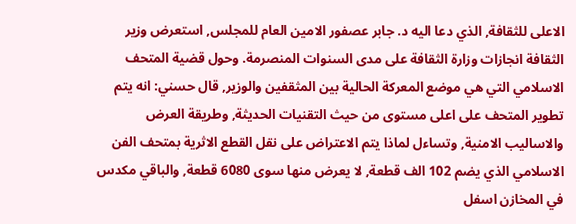الاعلى للثقافة, الذي دعا اليه د. جابر عصفور الامين العام للمجلس, استعرض وزير الثقافة انجازات وزارة الثقافة على مدى السنوات المنصرمة. وحول قضية المتحف الاسلامي التي هي موضع المعركة الحالية بين المثقفين والوزير, قال حسني: انه يتم تطوير المتحف على اعلى مستوى من حيث التقنيات الحديثة, وطريقة العرض والاساليب الامنية, وتساءل لماذا يتم الاعتراض على نقل القطع الاثرية بمتحف الفن الاسلامي الذي يضم 102 الف قطعة, لا يعرض منها سوى 6080 قطعة, والباقي مكدس في المخازن اسفل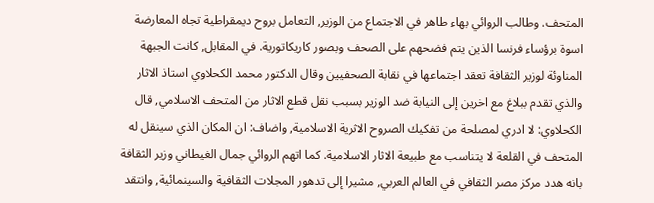المتحف. وطالب الروائي بهاء طاهر في الاجتماع من الوزير, التعامل بروح ديمقراطية تجاه المعارضة اسوة برؤساء فرنسا الذين يتم فضحهم على الصحف وبصور كاريكاتورية. في المقابل, كانت الجبهة المناوئة لوزير الثقافة تعقد اجتماعها في نقابة الصحفيين وقال الدكتور محمد الكحلاوي استاذ الاثار والذي تقدم ببلاغ مع اخرين إلى النيابة ضد الوزير بسبب نقل قطع الاثار من المتحف الاسلامي, قال الكحلاوي: لا ادري لمصلحة من تفكيك الصروح الاثرية الاسلامية, واضاف: ان المكان الذي سينقل له المتحف في القلعة لا يتناسب مع طبيعة الاثار الاسلامية. كما اتهم الروائي جمال الغيطاني وزير الثقافة بانه هدد مركز مصر الثقافي في العالم العربي, مشيرا إلى تدهور المجلات الثقافية والسينمائية, وانتقد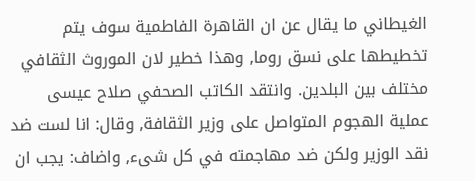الغيطاني ما يقال عن ان القاهرة الفاطمية سوف يتم تخطيطها على نسق روما, وهذا خطير لان الموروث الثقافي مختلف بين البلدين. وانتقد الكاتب الصحفي صلاح عيسى عملية الهجوم المتواصل على وزير الثقافة, وقال: انا لست ضد نقد الوزير ولكن ضد مهاجمته في كل شىء, واضاف: يجب ان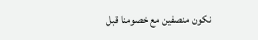نكون منصفين مع خصومنا قبل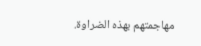مهاجمتهم بهذه الضراوة.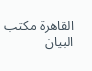القاهرة مكتب البيان